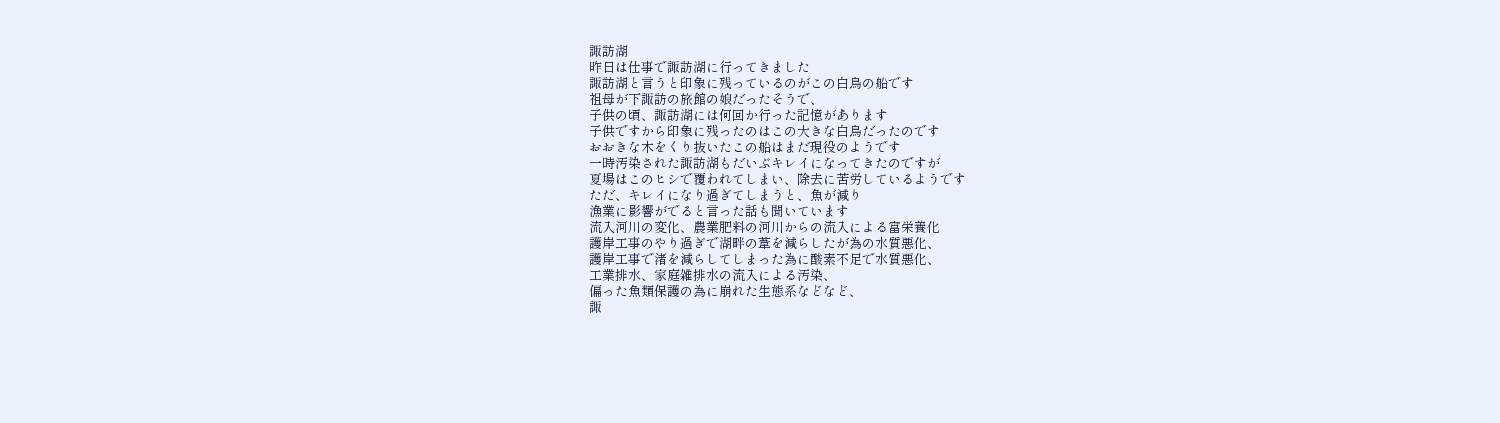諏訪湖
昨日は仕事で諏訪湖に行ってきました
諏訪湖と言うと印象に残っているのがこの白鳥の船です
祖母が下諏訪の旅館の娘だったそうで、
子供の頃、諏訪湖には何回か行った記憶があります
子供ですから印象に残ったのはこの大きな白鳥だったのです
おおきな木をくり抜いたこの船はまだ現役のようです
一時汚染された諏訪湖もだいぶキレイになってきたのですが
夏場はこのヒシで覆われてしまい、除去に苦労しているようです
ただ、キレイになり過ぎてしまうと、魚が減り
漁業に影響がでると言った話も聞いています
流入河川の変化、農業肥料の河川からの流入による富栄養化
護岸工事のやり過ぎで湖畔の葦を減らしたが為の水質悪化、
護岸工事で渚を減らしてしまった為に酸素不足で水質悪化、
工業排水、家庭雑排水の流入による汚染、
偏った魚類保護の為に崩れた生態系などなど、
諏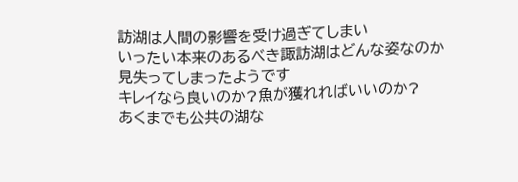訪湖は人間の影響を受け過ぎてしまい
いったい本来のあるべき諏訪湖はどんな姿なのか
見失ってしまったようです
キレイなら良いのか?魚が獲れればいいのか?
あくまでも公共の湖な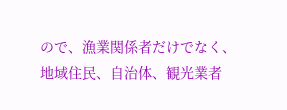ので、漁業関係者だけでなく、
地域住民、自治体、観光業者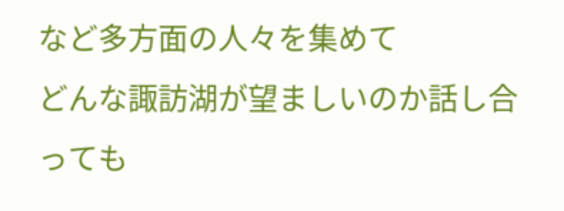など多方面の人々を集めて
どんな諏訪湖が望ましいのか話し合っても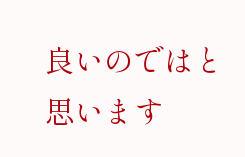良いのではと思います